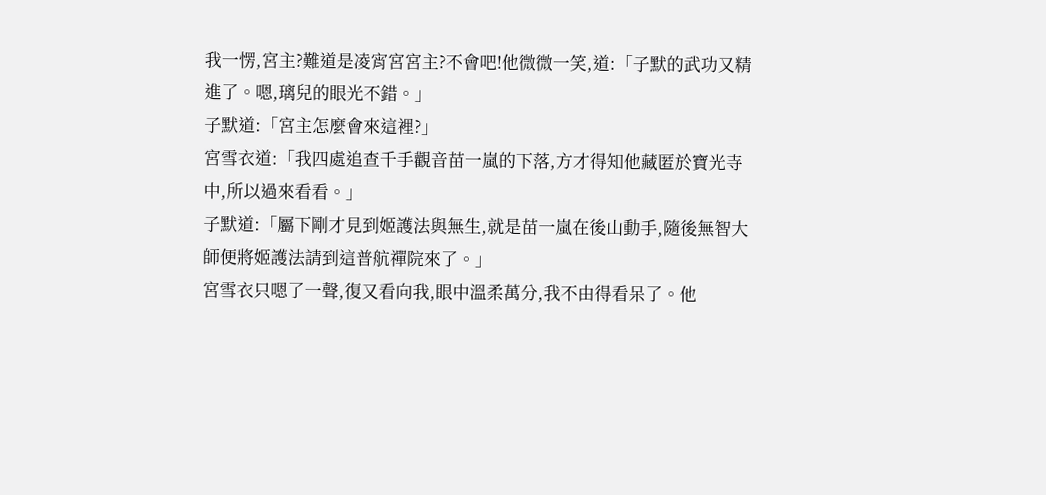我一愣,宮主?難道是凌宵宮宮主?不會吧!他微微一笑,道:「子默的武功又精進了。嗯,璃兒的眼光不錯。」
子默道:「宮主怎麼會來這裡?」
宮雪衣道:「我四處追查千手觀音苗一嵐的下落,方才得知他藏匿於寶光寺中,所以過來看看。」
子默道:「屬下剛才見到姬護法與無生,就是苗一嵐在後山動手,隨後無智大師便將姬護法請到這普航禪院來了。」
宮雪衣只嗯了一聲,復又看向我,眼中溫柔萬分,我不由得看呆了。他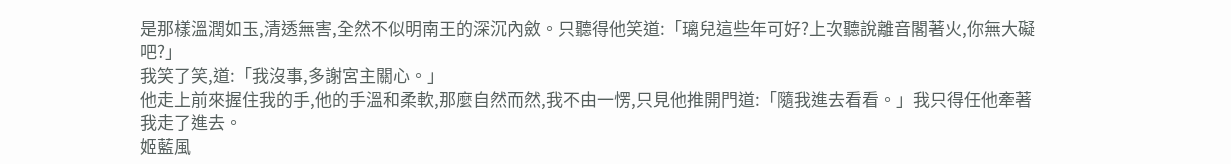是那樣溫潤如玉,清透無害,全然不似明南王的深沉內斂。只聽得他笑道:「璃兒這些年可好?上次聽說離音閣著火,你無大礙吧?」
我笑了笑,道:「我沒事,多謝宮主關心。」
他走上前來握住我的手,他的手溫和柔軟,那麼自然而然,我不由一愣,只見他推開門道:「隨我進去看看。」我只得任他牽著我走了進去。
姬藍風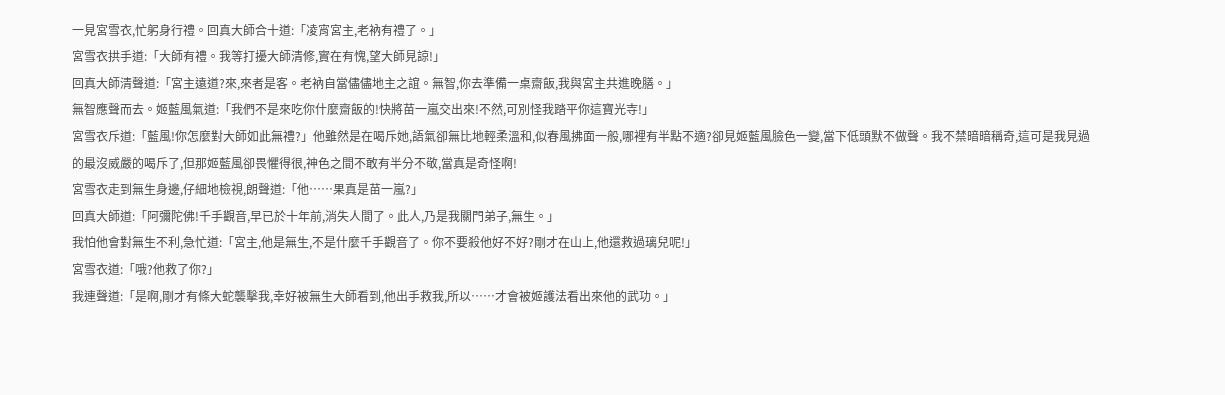一見宮雪衣,忙躬身行禮。回真大師合十道:「凌宵宮主,老衲有禮了。」
宮雪衣拱手道:「大師有禮。我等打擾大師清修,實在有愧,望大師見諒!」
回真大師清聲道:「宮主遠道?來,來者是客。老衲自當儘儘地主之誼。無智,你去準備一桌齋飯,我與宮主共進晚膳。」
無智應聲而去。姬藍風氣道:「我們不是來吃你什麼齋飯的!快將苗一嵐交出來!不然,可別怪我踏平你這寶光寺!」
宮雪衣斥道:「藍風!你怎麼對大師如此無禮?」他雖然是在喝斥她,語氣卻無比地輕柔溫和,似春風拂面一般,哪裡有半點不適?卻見姬藍風臉色一變,當下低頭默不做聲。我不禁暗暗稱奇,這可是我見過的最沒威嚴的喝斥了,但那姬藍風卻畏懼得很,神色之間不敢有半分不敬,當真是奇怪啊!
宮雪衣走到無生身邊,仔細地檢視,朗聲道:「他……果真是苗一嵐?」
回真大師道:「阿彌陀佛!千手觀音,早已於十年前,消失人間了。此人,乃是我關門弟子,無生。」
我怕他會對無生不利,急忙道:「宮主,他是無生,不是什麼千手觀音了。你不要殺他好不好?剛才在山上,他還救過璃兒呢!」
宮雪衣道:「哦?他救了你?」
我連聲道:「是啊,剛才有條大蛇襲擊我,幸好被無生大師看到,他出手救我,所以……才會被姬護法看出來他的武功。」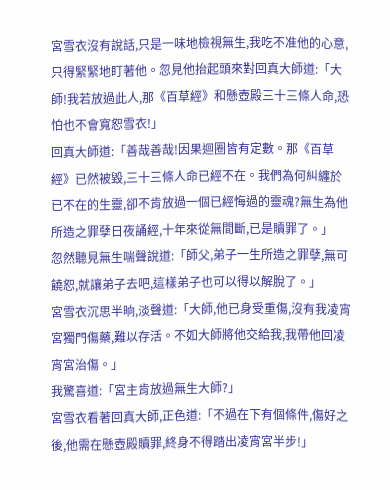宮雪衣沒有說話,只是一味地檢視無生,我吃不准他的心意,只得緊緊地盯著他。忽見他抬起頭來對回真大師道:「大師!我若放過此人,那《百草經》和懸壺殿三十三條人命,恐怕也不會寬恕雪衣!」
回真大師道:「善哉善哉!因果迴圈皆有定數。那《百草經》已然被毀,三十三條人命已經不在。我們為何糾纏於已不在的生靈,卻不肯放過一個已經悔過的靈魂?無生為他所造之罪孽日夜誦經,十年來從無間斷,已是贖罪了。」
忽然聽見無生喘聲說道:「師父,弟子一生所造之罪孽,無可饒恕,就讓弟子去吧,這樣弟子也可以得以解脫了。」
宮雪衣沉思半晌,淡聲道:「大師,他已身受重傷,沒有我凌宵宮獨門傷藥,難以存活。不如大師將他交給我,我帶他回凌宵宮治傷。」
我驚喜道:「宮主肯放過無生大師?」
宮雪衣看著回真大師,正色道:「不過在下有個條件,傷好之後,他需在懸壺殿贖罪,終身不得踏出凌宵宮半步!」